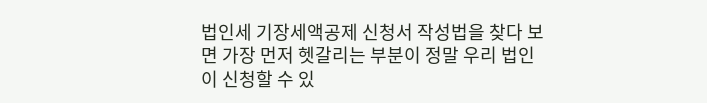법인세 기장세액공제 신청서 작성법을 찾다 보면 가장 먼저 헷갈리는 부분이 정말 우리 법인이 신청할 수 있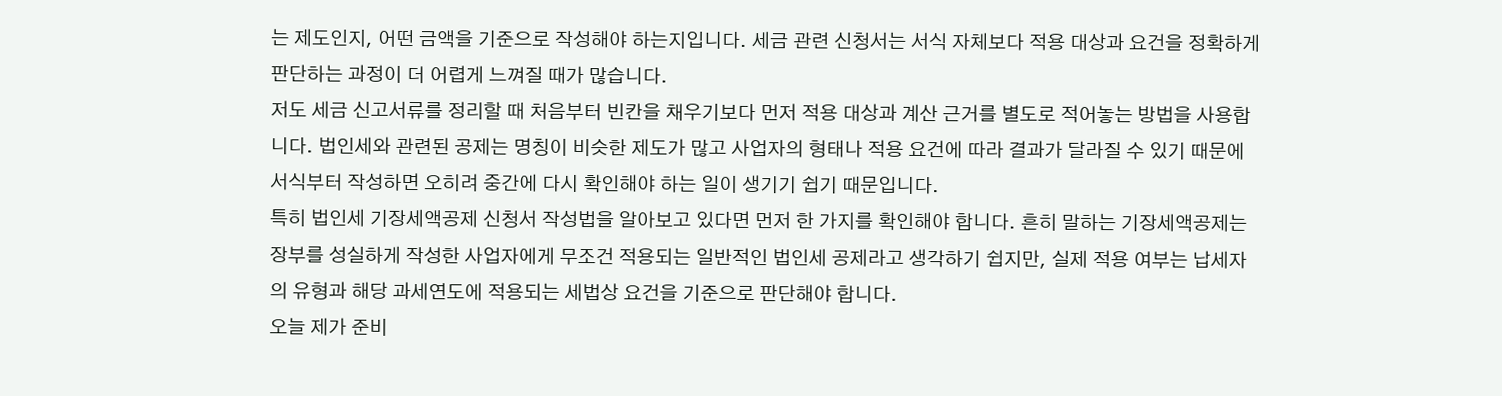는 제도인지, 어떤 금액을 기준으로 작성해야 하는지입니다. 세금 관련 신청서는 서식 자체보다 적용 대상과 요건을 정확하게 판단하는 과정이 더 어렵게 느껴질 때가 많습니다.
저도 세금 신고서류를 정리할 때 처음부터 빈칸을 채우기보다 먼저 적용 대상과 계산 근거를 별도로 적어놓는 방법을 사용합니다. 법인세와 관련된 공제는 명칭이 비슷한 제도가 많고 사업자의 형태나 적용 요건에 따라 결과가 달라질 수 있기 때문에 서식부터 작성하면 오히려 중간에 다시 확인해야 하는 일이 생기기 쉽기 때문입니다.
특히 법인세 기장세액공제 신청서 작성법을 알아보고 있다면 먼저 한 가지를 확인해야 합니다. 흔히 말하는 기장세액공제는 장부를 성실하게 작성한 사업자에게 무조건 적용되는 일반적인 법인세 공제라고 생각하기 쉽지만, 실제 적용 여부는 납세자의 유형과 해당 과세연도에 적용되는 세법상 요건을 기준으로 판단해야 합니다.
오늘 제가 준비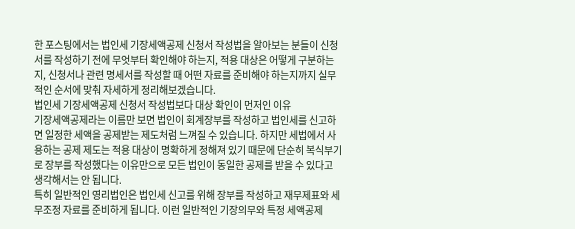한 포스팅에서는 법인세 기장세액공제 신청서 작성법을 알아보는 분들이 신청서를 작성하기 전에 무엇부터 확인해야 하는지, 적용 대상은 어떻게 구분하는지, 신청서나 관련 명세서를 작성할 때 어떤 자료를 준비해야 하는지까지 실무적인 순서에 맞춰 자세하게 정리해보겠습니다.
법인세 기장세액공제 신청서 작성법보다 대상 확인이 먼저인 이유
기장세액공제라는 이름만 보면 법인이 회계장부를 작성하고 법인세를 신고하면 일정한 세액을 공제받는 제도처럼 느껴질 수 있습니다. 하지만 세법에서 사용하는 공제 제도는 적용 대상이 명확하게 정해져 있기 때문에 단순히 복식부기로 장부를 작성했다는 이유만으로 모든 법인이 동일한 공제를 받을 수 있다고 생각해서는 안 됩니다.
특히 일반적인 영리법인은 법인세 신고를 위해 장부를 작성하고 재무제표와 세무조정 자료를 준비하게 됩니다. 이런 일반적인 기장의무와 특정 세액공제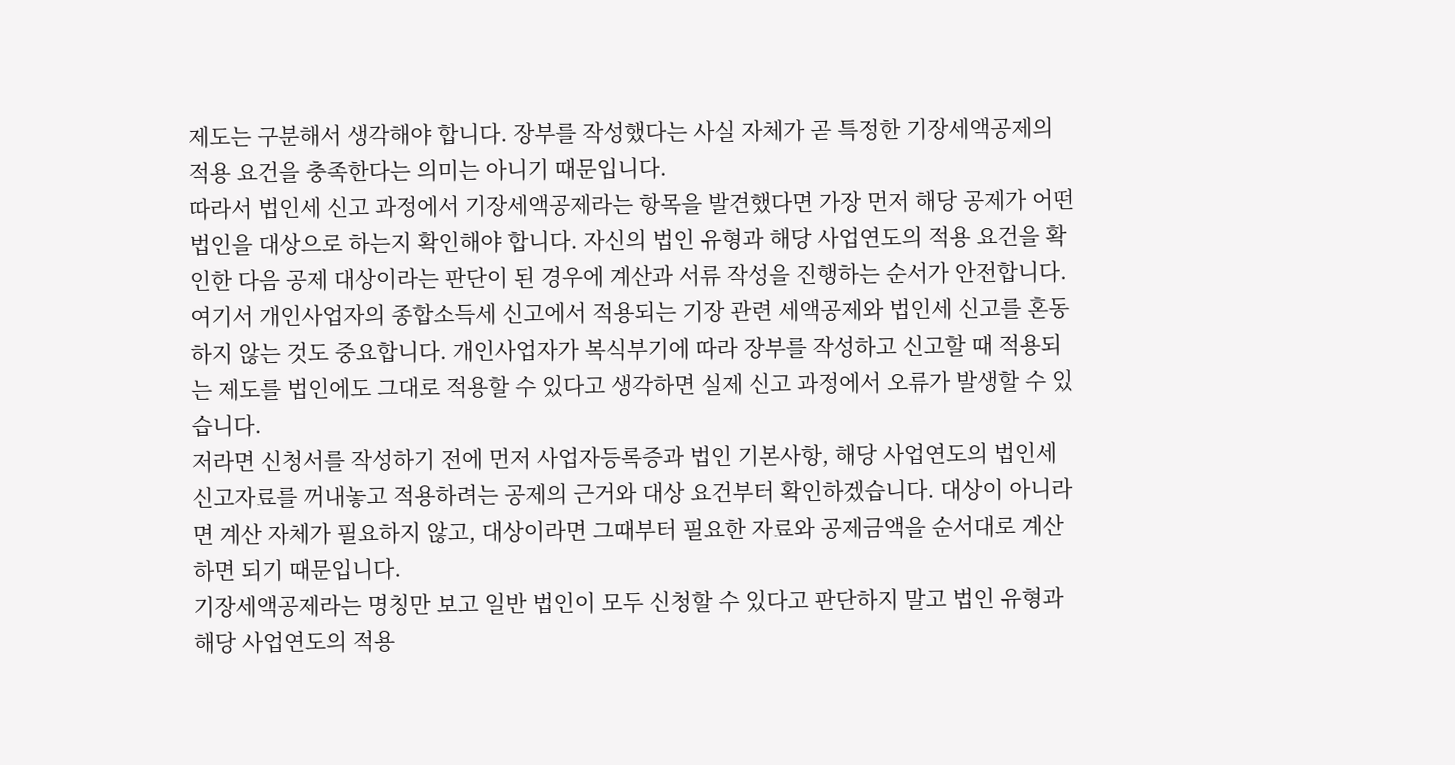제도는 구분해서 생각해야 합니다. 장부를 작성했다는 사실 자체가 곧 특정한 기장세액공제의 적용 요건을 충족한다는 의미는 아니기 때문입니다.
따라서 법인세 신고 과정에서 기장세액공제라는 항목을 발견했다면 가장 먼저 해당 공제가 어떤 법인을 대상으로 하는지 확인해야 합니다. 자신의 법인 유형과 해당 사업연도의 적용 요건을 확인한 다음 공제 대상이라는 판단이 된 경우에 계산과 서류 작성을 진행하는 순서가 안전합니다.
여기서 개인사업자의 종합소득세 신고에서 적용되는 기장 관련 세액공제와 법인세 신고를 혼동하지 않는 것도 중요합니다. 개인사업자가 복식부기에 따라 장부를 작성하고 신고할 때 적용되는 제도를 법인에도 그대로 적용할 수 있다고 생각하면 실제 신고 과정에서 오류가 발생할 수 있습니다.
저라면 신청서를 작성하기 전에 먼저 사업자등록증과 법인 기본사항, 해당 사업연도의 법인세 신고자료를 꺼내놓고 적용하려는 공제의 근거와 대상 요건부터 확인하겠습니다. 대상이 아니라면 계산 자체가 필요하지 않고, 대상이라면 그때부터 필요한 자료와 공제금액을 순서대로 계산하면 되기 때문입니다.
기장세액공제라는 명칭만 보고 일반 법인이 모두 신청할 수 있다고 판단하지 말고 법인 유형과 해당 사업연도의 적용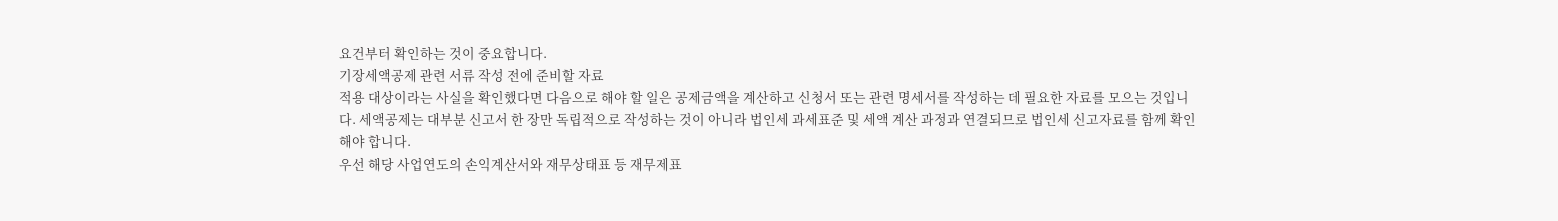요건부터 확인하는 것이 중요합니다.
기장세액공제 관련 서류 작성 전에 준비할 자료
적용 대상이라는 사실을 확인했다면 다음으로 해야 할 일은 공제금액을 계산하고 신청서 또는 관련 명세서를 작성하는 데 필요한 자료를 모으는 것입니다. 세액공제는 대부분 신고서 한 장만 독립적으로 작성하는 것이 아니라 법인세 과세표준 및 세액 계산 과정과 연결되므로 법인세 신고자료를 함께 확인해야 합니다.
우선 해당 사업연도의 손익계산서와 재무상태표 등 재무제표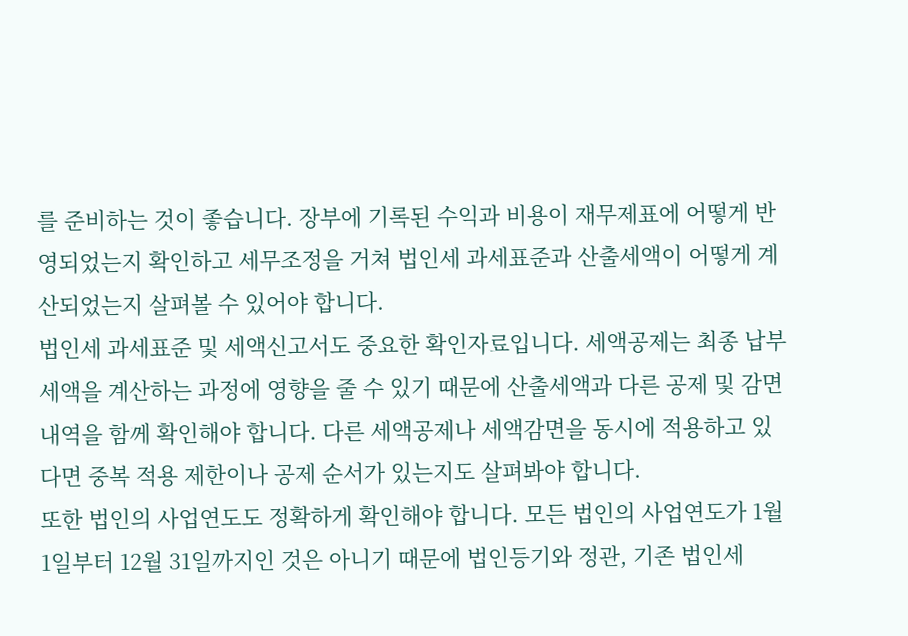를 준비하는 것이 좋습니다. 장부에 기록된 수익과 비용이 재무제표에 어떻게 반영되었는지 확인하고 세무조정을 거쳐 법인세 과세표준과 산출세액이 어떻게 계산되었는지 살펴볼 수 있어야 합니다.
법인세 과세표준 및 세액신고서도 중요한 확인자료입니다. 세액공제는 최종 납부세액을 계산하는 과정에 영향을 줄 수 있기 때문에 산출세액과 다른 공제 및 감면 내역을 함께 확인해야 합니다. 다른 세액공제나 세액감면을 동시에 적용하고 있다면 중복 적용 제한이나 공제 순서가 있는지도 살펴봐야 합니다.
또한 법인의 사업연도도 정확하게 확인해야 합니다. 모든 법인의 사업연도가 1월 1일부터 12월 31일까지인 것은 아니기 때문에 법인등기와 정관, 기존 법인세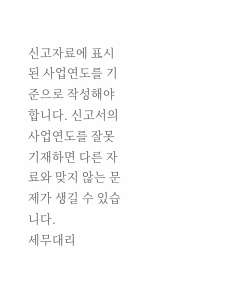신고자료에 표시된 사업연도를 기준으로 작성해야 합니다. 신고서의 사업연도를 잘못 기재하면 다른 자료와 맞지 않는 문제가 생길 수 있습니다.
세무대리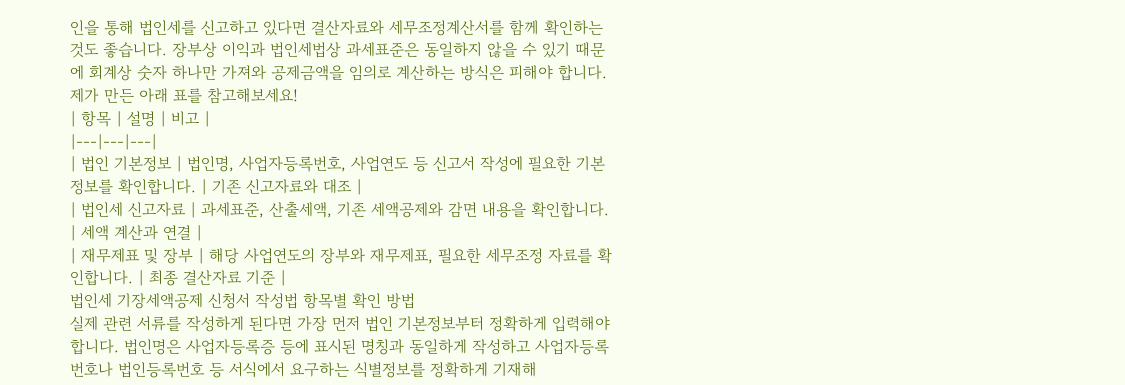인을 통해 법인세를 신고하고 있다면 결산자료와 세무조정계산서를 함께 확인하는 것도 좋습니다. 장부상 이익과 법인세법상 과세표준은 동일하지 않을 수 있기 때문에 회계상 숫자 하나만 가져와 공제금액을 임의로 계산하는 방식은 피해야 합니다.
제가 만든 아래 표를 참고해보세요!
| 항목 | 설명 | 비고 |
|---|---|---|
| 법인 기본정보 | 법인명, 사업자등록번호, 사업연도 등 신고서 작성에 필요한 기본정보를 확인합니다. | 기존 신고자료와 대조 |
| 법인세 신고자료 | 과세표준, 산출세액, 기존 세액공제와 감면 내용을 확인합니다. | 세액 계산과 연결 |
| 재무제표 및 장부 | 해당 사업연도의 장부와 재무제표, 필요한 세무조정 자료를 확인합니다. | 최종 결산자료 기준 |
법인세 기장세액공제 신청서 작성법 항목별 확인 방법
실제 관련 서류를 작성하게 된다면 가장 먼저 법인 기본정보부터 정확하게 입력해야 합니다. 법인명은 사업자등록증 등에 표시된 명칭과 동일하게 작성하고 사업자등록번호나 법인등록번호 등 서식에서 요구하는 식별정보를 정확하게 기재해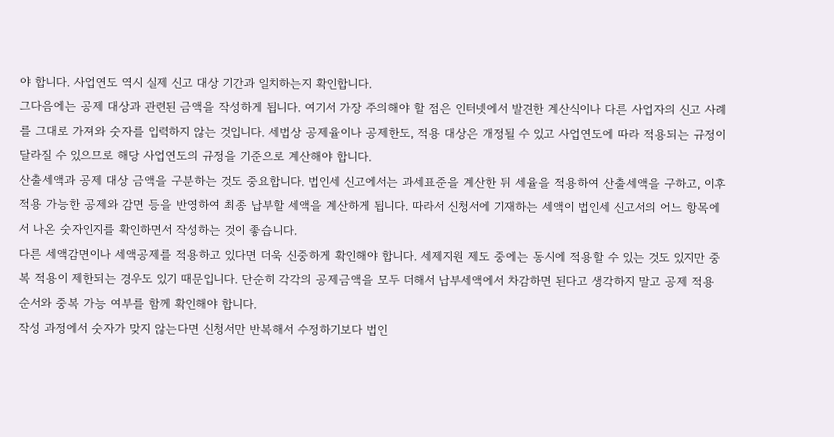야 합니다. 사업연도 역시 실제 신고 대상 기간과 일치하는지 확인합니다.
그다음에는 공제 대상과 관련된 금액을 작성하게 됩니다. 여기서 가장 주의해야 할 점은 인터넷에서 발견한 계산식이나 다른 사업자의 신고 사례를 그대로 가져와 숫자를 입력하지 않는 것입니다. 세법상 공제율이나 공제한도, 적용 대상은 개정될 수 있고 사업연도에 따라 적용되는 규정이 달라질 수 있으므로 해당 사업연도의 규정을 기준으로 계산해야 합니다.
산출세액과 공제 대상 금액을 구분하는 것도 중요합니다. 법인세 신고에서는 과세표준을 계산한 뒤 세율을 적용하여 산출세액을 구하고, 이후 적용 가능한 공제와 감면 등을 반영하여 최종 납부할 세액을 계산하게 됩니다. 따라서 신청서에 기재하는 세액이 법인세 신고서의 어느 항목에서 나온 숫자인지를 확인하면서 작성하는 것이 좋습니다.
다른 세액감면이나 세액공제를 적용하고 있다면 더욱 신중하게 확인해야 합니다. 세제지원 제도 중에는 동시에 적용할 수 있는 것도 있지만 중복 적용이 제한되는 경우도 있기 때문입니다. 단순히 각각의 공제금액을 모두 더해서 납부세액에서 차감하면 된다고 생각하지 말고 공제 적용 순서와 중복 가능 여부를 함께 확인해야 합니다.
작성 과정에서 숫자가 맞지 않는다면 신청서만 반복해서 수정하기보다 법인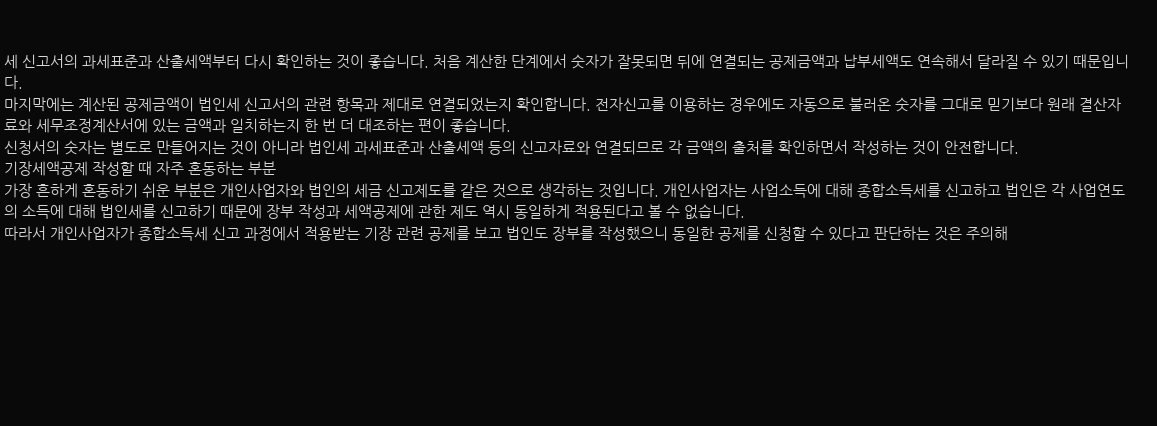세 신고서의 과세표준과 산출세액부터 다시 확인하는 것이 좋습니다. 처음 계산한 단계에서 숫자가 잘못되면 뒤에 연결되는 공제금액과 납부세액도 연속해서 달라질 수 있기 때문입니다.
마지막에는 계산된 공제금액이 법인세 신고서의 관련 항목과 제대로 연결되었는지 확인합니다. 전자신고를 이용하는 경우에도 자동으로 불러온 숫자를 그대로 믿기보다 원래 결산자료와 세무조정계산서에 있는 금액과 일치하는지 한 번 더 대조하는 편이 좋습니다.
신청서의 숫자는 별도로 만들어지는 것이 아니라 법인세 과세표준과 산출세액 등의 신고자료와 연결되므로 각 금액의 출처를 확인하면서 작성하는 것이 안전합니다.
기장세액공제 작성할 때 자주 혼동하는 부분
가장 흔하게 혼동하기 쉬운 부분은 개인사업자와 법인의 세금 신고제도를 같은 것으로 생각하는 것입니다. 개인사업자는 사업소득에 대해 종합소득세를 신고하고 법인은 각 사업연도의 소득에 대해 법인세를 신고하기 때문에 장부 작성과 세액공제에 관한 제도 역시 동일하게 적용된다고 볼 수 없습니다.
따라서 개인사업자가 종합소득세 신고 과정에서 적용받는 기장 관련 공제를 보고 법인도 장부를 작성했으니 동일한 공제를 신청할 수 있다고 판단하는 것은 주의해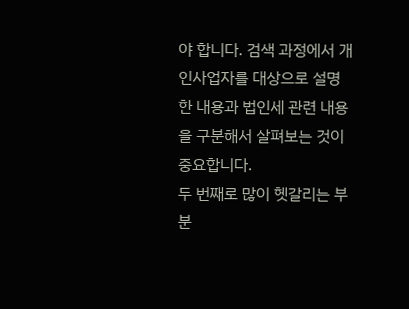야 합니다. 검색 과정에서 개인사업자를 대상으로 설명한 내용과 법인세 관련 내용을 구분해서 살펴보는 것이 중요합니다.
두 번째로 많이 헷갈리는 부분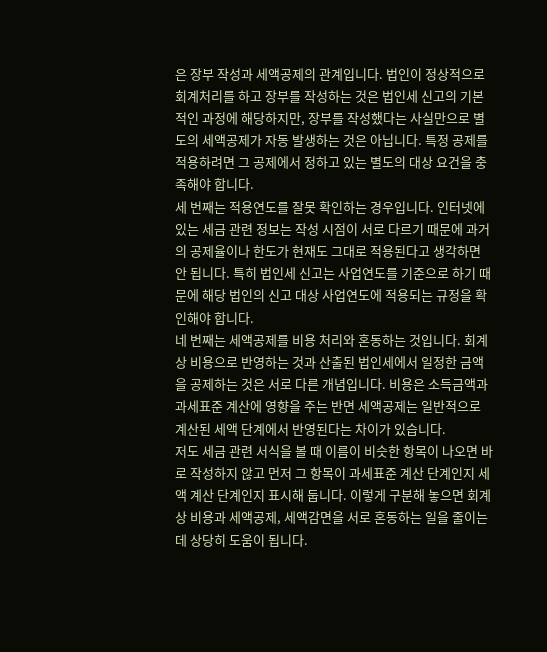은 장부 작성과 세액공제의 관계입니다. 법인이 정상적으로 회계처리를 하고 장부를 작성하는 것은 법인세 신고의 기본적인 과정에 해당하지만, 장부를 작성했다는 사실만으로 별도의 세액공제가 자동 발생하는 것은 아닙니다. 특정 공제를 적용하려면 그 공제에서 정하고 있는 별도의 대상 요건을 충족해야 합니다.
세 번째는 적용연도를 잘못 확인하는 경우입니다. 인터넷에 있는 세금 관련 정보는 작성 시점이 서로 다르기 때문에 과거의 공제율이나 한도가 현재도 그대로 적용된다고 생각하면 안 됩니다. 특히 법인세 신고는 사업연도를 기준으로 하기 때문에 해당 법인의 신고 대상 사업연도에 적용되는 규정을 확인해야 합니다.
네 번째는 세액공제를 비용 처리와 혼동하는 것입니다. 회계상 비용으로 반영하는 것과 산출된 법인세에서 일정한 금액을 공제하는 것은 서로 다른 개념입니다. 비용은 소득금액과 과세표준 계산에 영향을 주는 반면 세액공제는 일반적으로 계산된 세액 단계에서 반영된다는 차이가 있습니다.
저도 세금 관련 서식을 볼 때 이름이 비슷한 항목이 나오면 바로 작성하지 않고 먼저 그 항목이 과세표준 계산 단계인지 세액 계산 단계인지 표시해 둡니다. 이렇게 구분해 놓으면 회계상 비용과 세액공제, 세액감면을 서로 혼동하는 일을 줄이는 데 상당히 도움이 됩니다.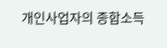개인사업자의 종합소득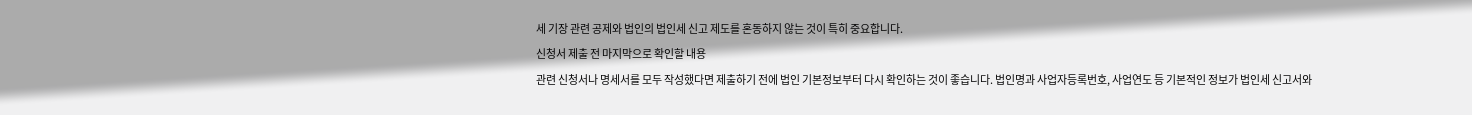세 기장 관련 공제와 법인의 법인세 신고 제도를 혼동하지 않는 것이 특히 중요합니다.
신청서 제출 전 마지막으로 확인할 내용
관련 신청서나 명세서를 모두 작성했다면 제출하기 전에 법인 기본정보부터 다시 확인하는 것이 좋습니다. 법인명과 사업자등록번호, 사업연도 등 기본적인 정보가 법인세 신고서와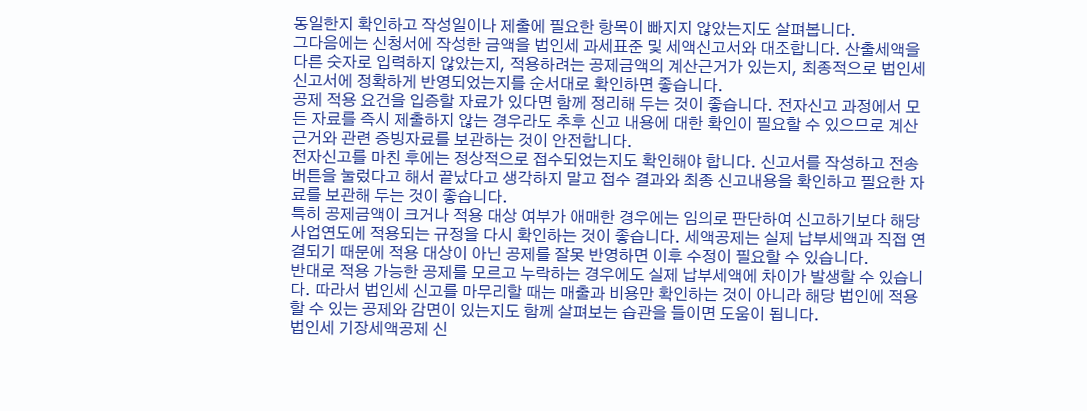동일한지 확인하고 작성일이나 제출에 필요한 항목이 빠지지 않았는지도 살펴봅니다.
그다음에는 신청서에 작성한 금액을 법인세 과세표준 및 세액신고서와 대조합니다. 산출세액을 다른 숫자로 입력하지 않았는지, 적용하려는 공제금액의 계산근거가 있는지, 최종적으로 법인세 신고서에 정확하게 반영되었는지를 순서대로 확인하면 좋습니다.
공제 적용 요건을 입증할 자료가 있다면 함께 정리해 두는 것이 좋습니다. 전자신고 과정에서 모든 자료를 즉시 제출하지 않는 경우라도 추후 신고 내용에 대한 확인이 필요할 수 있으므로 계산근거와 관련 증빙자료를 보관하는 것이 안전합니다.
전자신고를 마친 후에는 정상적으로 접수되었는지도 확인해야 합니다. 신고서를 작성하고 전송 버튼을 눌렀다고 해서 끝났다고 생각하지 말고 접수 결과와 최종 신고내용을 확인하고 필요한 자료를 보관해 두는 것이 좋습니다.
특히 공제금액이 크거나 적용 대상 여부가 애매한 경우에는 임의로 판단하여 신고하기보다 해당 사업연도에 적용되는 규정을 다시 확인하는 것이 좋습니다. 세액공제는 실제 납부세액과 직접 연결되기 때문에 적용 대상이 아닌 공제를 잘못 반영하면 이후 수정이 필요할 수 있습니다.
반대로 적용 가능한 공제를 모르고 누락하는 경우에도 실제 납부세액에 차이가 발생할 수 있습니다. 따라서 법인세 신고를 마무리할 때는 매출과 비용만 확인하는 것이 아니라 해당 법인에 적용할 수 있는 공제와 감면이 있는지도 함께 살펴보는 습관을 들이면 도움이 됩니다.
법인세 기장세액공제 신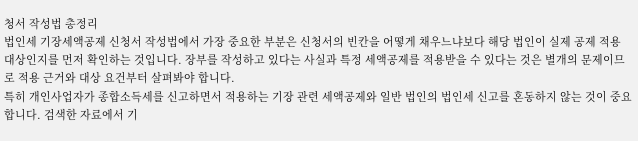청서 작성법 총정리
법인세 기장세액공제 신청서 작성법에서 가장 중요한 부분은 신청서의 빈칸을 어떻게 채우느냐보다 해당 법인이 실제 공제 적용 대상인지를 먼저 확인하는 것입니다. 장부를 작성하고 있다는 사실과 특정 세액공제를 적용받을 수 있다는 것은 별개의 문제이므로 적용 근거와 대상 요건부터 살펴봐야 합니다.
특히 개인사업자가 종합소득세를 신고하면서 적용하는 기장 관련 세액공제와 일반 법인의 법인세 신고를 혼동하지 않는 것이 중요합니다. 검색한 자료에서 기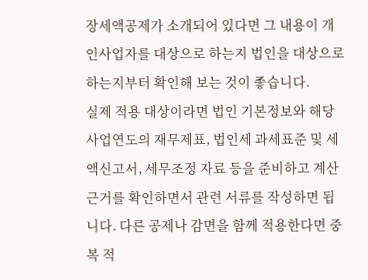장세액공제가 소개되어 있다면 그 내용이 개인사업자를 대상으로 하는지 법인을 대상으로 하는지부터 확인해 보는 것이 좋습니다.
실제 적용 대상이라면 법인 기본정보와 해당 사업연도의 재무제표, 법인세 과세표준 및 세액신고서, 세무조정 자료 등을 준비하고 계산근거를 확인하면서 관련 서류를 작성하면 됩니다. 다른 공제나 감면을 함께 적용한다면 중복 적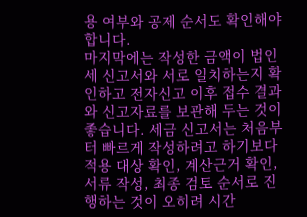용 여부와 공제 순서도 확인해야 합니다.
마지막에는 작성한 금액이 법인세 신고서와 서로 일치하는지 확인하고 전자신고 이후 접수 결과와 신고자료를 보관해 두는 것이 좋습니다. 세금 신고서는 처음부터 빠르게 작성하려고 하기보다 적용 대상 확인, 계산근거 확인, 서류 작성, 최종 검토 순서로 진행하는 것이 오히려 시간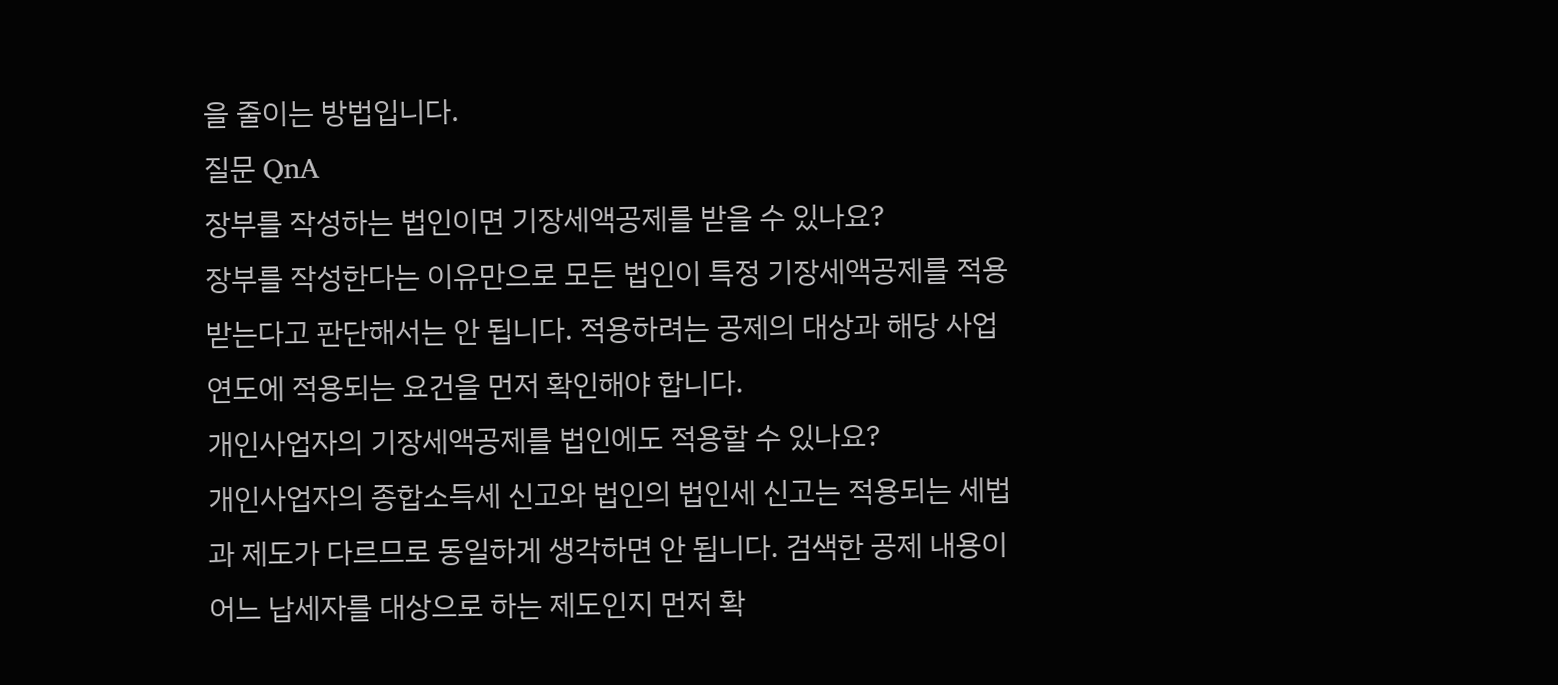을 줄이는 방법입니다.
질문 QnA
장부를 작성하는 법인이면 기장세액공제를 받을 수 있나요?
장부를 작성한다는 이유만으로 모든 법인이 특정 기장세액공제를 적용받는다고 판단해서는 안 됩니다. 적용하려는 공제의 대상과 해당 사업연도에 적용되는 요건을 먼저 확인해야 합니다.
개인사업자의 기장세액공제를 법인에도 적용할 수 있나요?
개인사업자의 종합소득세 신고와 법인의 법인세 신고는 적용되는 세법과 제도가 다르므로 동일하게 생각하면 안 됩니다. 검색한 공제 내용이 어느 납세자를 대상으로 하는 제도인지 먼저 확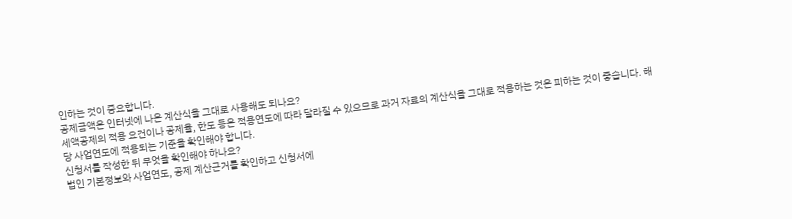인하는 것이 중요합니다.
공제금액은 인터넷에 나온 계산식을 그대로 사용해도 되나요?
세액공제의 적용 요건이나 공제율, 한도 등은 적용연도에 따라 달라질 수 있으므로 과거 자료의 계산식을 그대로 적용하는 것은 피하는 것이 좋습니다. 해당 사업연도에 적용되는 기준을 확인해야 합니다.
신청서를 작성한 뒤 무엇을 확인해야 하나요?
법인 기본정보와 사업연도, 공제 계산근거를 확인하고 신청서에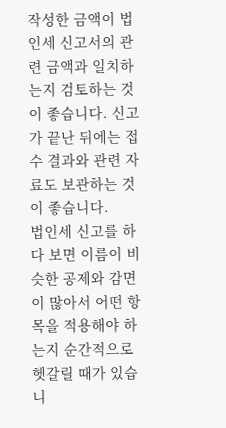작성한 금액이 법인세 신고서의 관련 금액과 일치하는지 검토하는 것이 좋습니다. 신고가 끝난 뒤에는 접수 결과와 관련 자료도 보관하는 것이 좋습니다.
법인세 신고를 하다 보면 이름이 비슷한 공제와 감면이 많아서 어떤 항목을 적용해야 하는지 순간적으로 헷갈릴 때가 있습니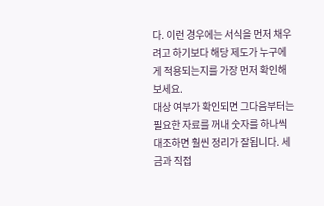다. 이런 경우에는 서식을 먼저 채우려고 하기보다 해당 제도가 누구에게 적용되는지를 가장 먼저 확인해 보세요.
대상 여부가 확인되면 그다음부터는 필요한 자료를 꺼내 숫자를 하나씩 대조하면 훨씬 정리가 잘됩니다. 세금과 직접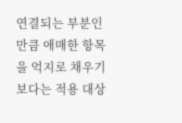연결되는 부분인 만큼 애매한 항목을 억지로 채우기보다는 적용 대상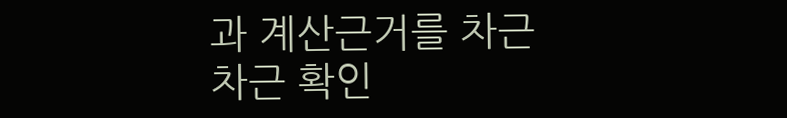과 계산근거를 차근차근 확인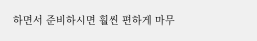하면서 준비하시면 훨씬 편하게 마무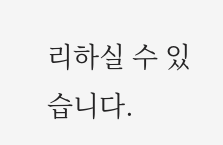리하실 수 있습니다.